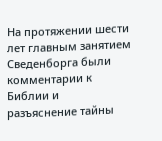На протяжении шести лет главным занятием Сведенборга были комментарии к Библии и разъяснение тайны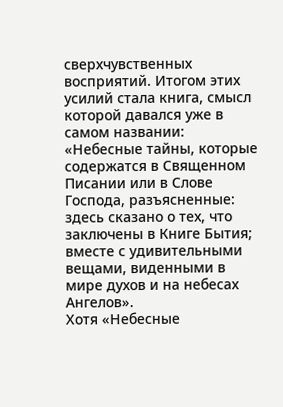сверхчувственных восприятий. Итогом этих усилий стала книга, смысл которой давался уже в самом названии: «Небесные тайны, которые содержатся в Священном Писании или в Слове Господа, разъясненные: здесь сказано о тех, что заключены в Книге Бытия; вместе с удивительными вещами, виденными в мире духов и на небесах Ангелов».
Хотя «Небесные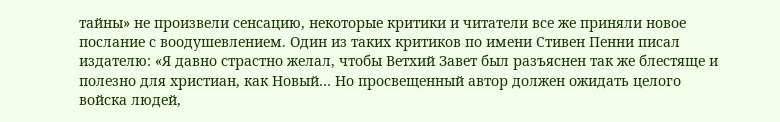тайны» не произвели сенсацию, некоторые критики и читатели все же приняли новое послание с воодушевлением. Один из таких критиков по имени Стивен Пенни писал издателю: «Я давно страстно желал, чтобы Ветхий Завет был разъяснен так же блестяще и полезно для христиан, как Новый… Но просвещенный автор должен ожидать целого войска людей,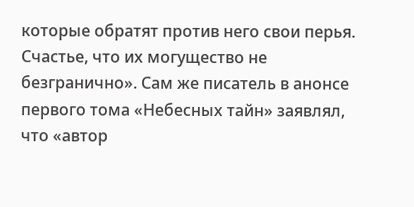которые обратят против него свои перья. Счастье, что их могущество не безгранично». Сам же писатель в анонсе первого тома «Небесных тайн» заявлял, что «автор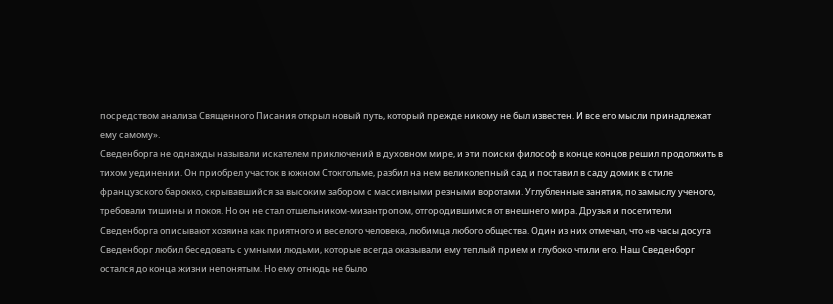посредством анализа Священного Писания открыл новый путь, который прежде никому не был известен. И все его мысли принадлежат ему самому».
Сведенборга не однажды называли искателем приключений в духовном мире, и эти поиски философ в конце концов решил продолжить в тихом уединении. Он приобрел участок в южном Стокгольме, разбил на нем великолепный сад и поставил в саду домик в стиле французского барокко, скрывавшийся за высоким забором с массивными резными воротами. Углубленные занятия, по замыслу ученого, требовали тишины и покоя. Но он не стал отшельником-мизантропом, отгородившимся от внешнего мира. Друзья и посетители Сведенборга описывают хозяина как приятного и веселого человека, любимца любого общества. Один из них отмечал, что «в часы досуга Сведенборг любил беседовать с умными людьми, которые всегда оказывали ему теплый прием и глубоко чтили его. Наш Сведенборг остался до конца жизни непонятым. Но ему отнюдь не было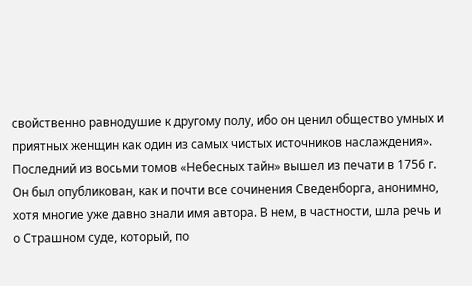свойственно равнодушие к другому полу, ибо он ценил общество умных и приятных женщин как один из самых чистых источников наслаждения».
Последний из восьми томов «Небесных тайн» вышел из печати в 1756 г. Он был опубликован, как и почти все сочинения Сведенборга, анонимно, хотя многие уже давно знали имя автора. В нем, в частности, шла речь и о Страшном суде, который, по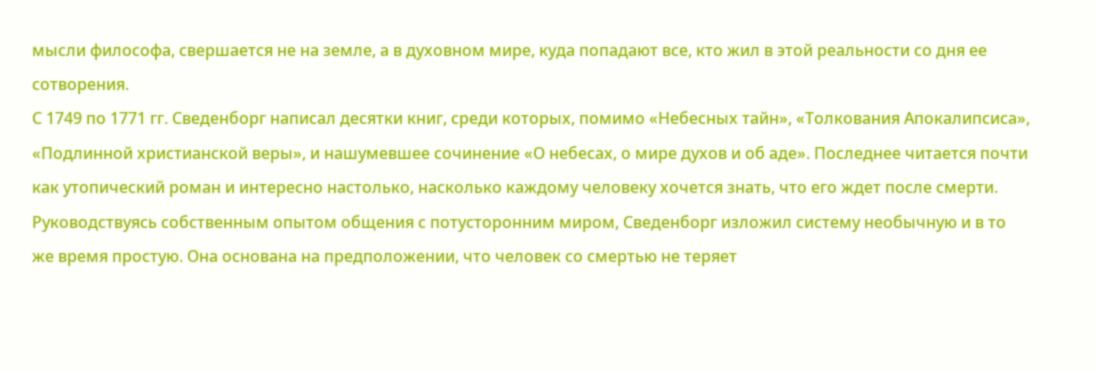мысли философа, свершается не на земле, а в духовном мире, куда попадают все, кто жил в этой реальности со дня ее сотворения.
С 1749 по 1771 гг. Сведенборг написал десятки книг, среди которых, помимо «Небесных тайн», «Толкования Апокалипсиса», «Подлинной христианской веры», и нашумевшее сочинение «О небесах, о мире духов и об аде». Последнее читается почти как утопический роман и интересно настолько, насколько каждому человеку хочется знать, что его ждет после смерти. Руководствуясь собственным опытом общения с потусторонним миром, Сведенборг изложил систему необычную и в то же время простую. Она основана на предположении, что человек со смертью не теряет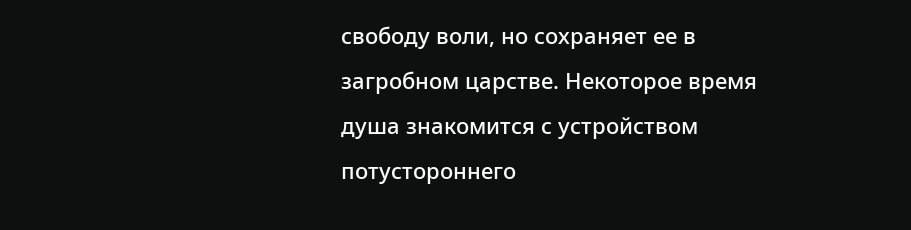свободу воли, но сохраняет ее в загробном царстве. Некоторое время душа знакомится с устройством потустороннего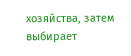хозяйства, затем выбирает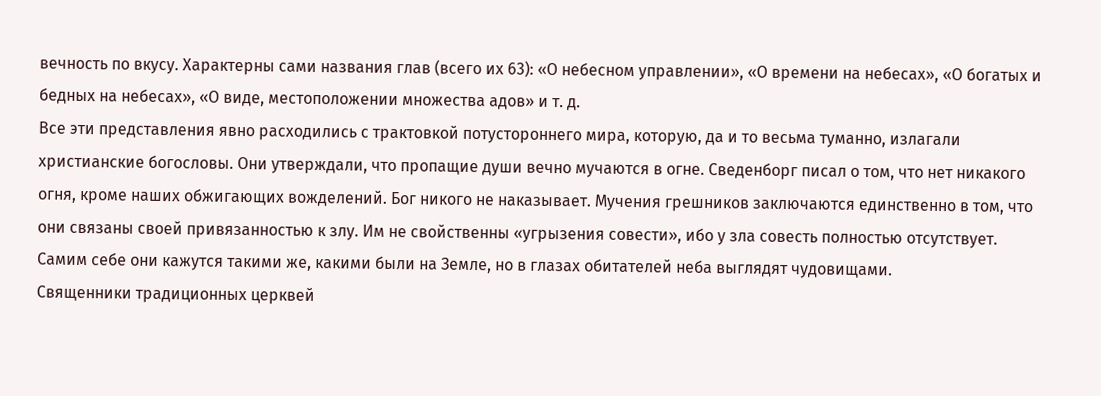вечность по вкусу. Характерны сами названия глав (всего их 63): «О небесном управлении», «О времени на небесах», «О богатых и бедных на небесах», «О виде, местоположении множества адов» и т. д.
Все эти представления явно расходились с трактовкой потустороннего мира, которую, да и то весьма туманно, излагали христианские богословы. Они утверждали, что пропащие души вечно мучаются в огне. Сведенборг писал о том, что нет никакого огня, кроме наших обжигающих вожделений. Бог никого не наказывает. Мучения грешников заключаются единственно в том, что они связаны своей привязанностью к злу. Им не свойственны «угрызения совести», ибо у зла совесть полностью отсутствует. Самим себе они кажутся такими же, какими были на Земле, но в глазах обитателей неба выглядят чудовищами.
Священники традиционных церквей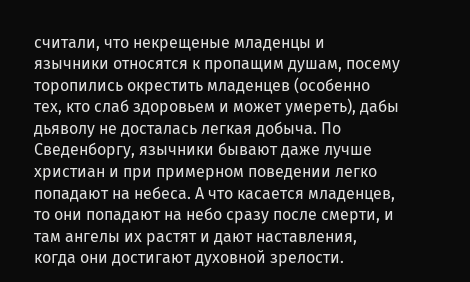считали, что некрещеные младенцы и язычники относятся к пропащим душам, посему торопились окрестить младенцев (особенно тех, кто слаб здоровьем и может умереть), дабы дьяволу не досталась легкая добыча. По Сведенборгу, язычники бывают даже лучше христиан и при примерном поведении легко попадают на небеса. А что касается младенцев, то они попадают на небо сразу после смерти, и там ангелы их растят и дают наставления, когда они достигают духовной зрелости.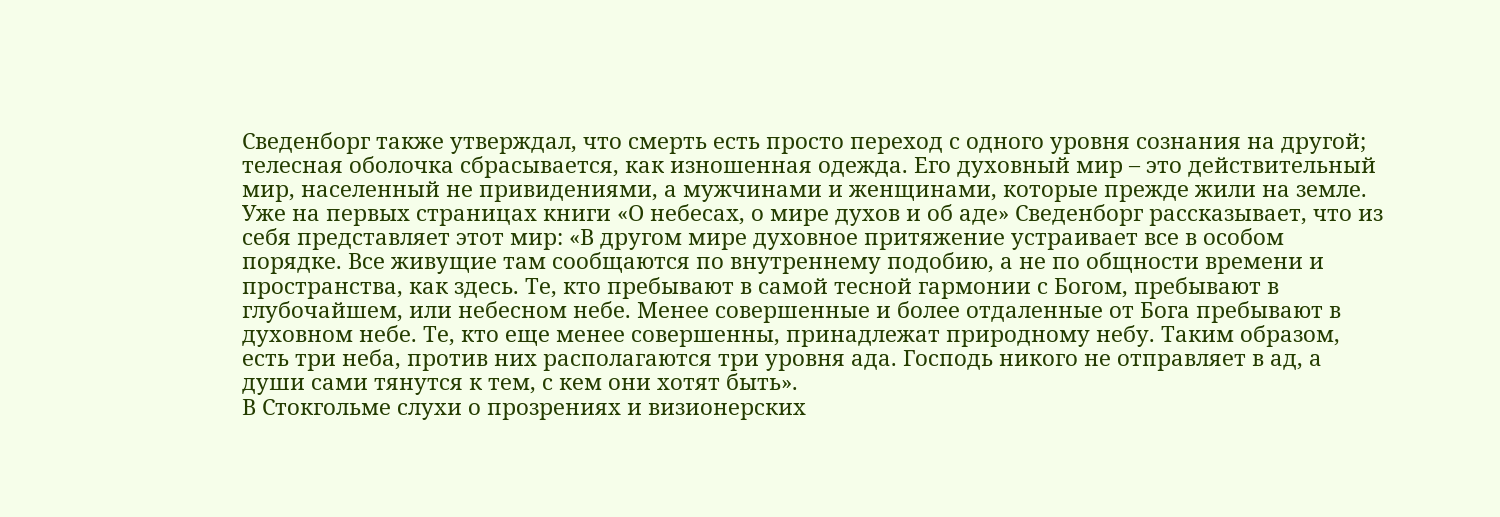Сведенборг также утверждал, что смерть есть просто переход с одного уровня сознания на другой; телесная оболочка сбрасывается, как изношенная одежда. Его духовный мир – это действительный мир, населенный не привидениями, а мужчинами и женщинами, которые прежде жили на земле. Уже на первых страницах книги «О небесах, о мире духов и об аде» Сведенборг рассказывает, что из себя представляет этот мир: «В другом мире духовное притяжение устраивает все в особом порядке. Все живущие там сообщаются по внутреннему подобию, а не по общности времени и пространства, как здесь. Те, кто пребывают в самой тесной гармонии с Богом, пребывают в глубочайшем, или небесном небе. Менее совершенные и более отдаленные от Бога пребывают в духовном небе. Те, кто еще менее совершенны, принадлежат природному небу. Таким образом, есть три неба, против них располагаются три уровня ада. Господь никого не отправляет в ад, а души сами тянутся к тем, с кем они хотят быть».
В Стокгольме слухи о прозрениях и визионерских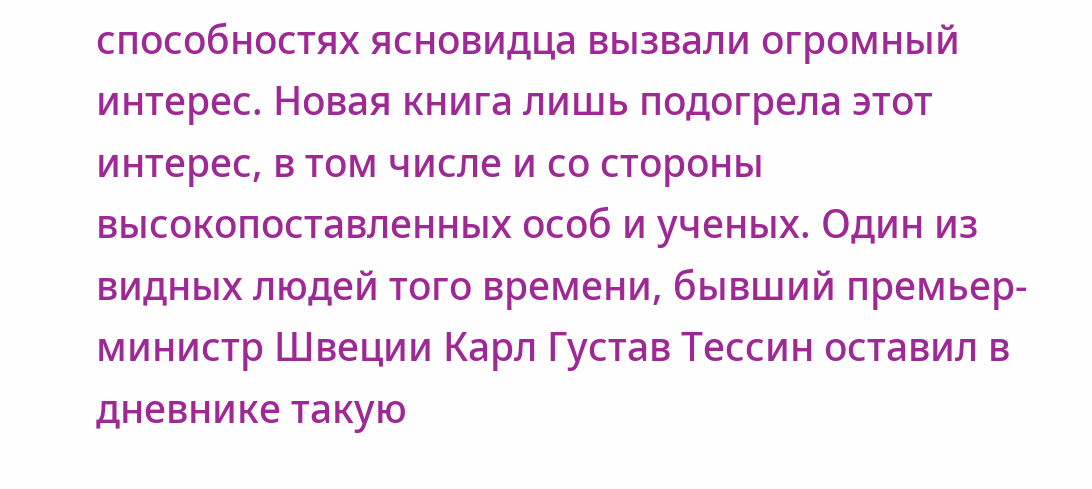способностях ясновидца вызвали огромный интерес. Новая книга лишь подогрела этот интерес, в том числе и со стороны высокопоставленных особ и ученых. Один из видных людей того времени, бывший премьер-министр Швеции Карл Густав Тессин оставил в дневнике такую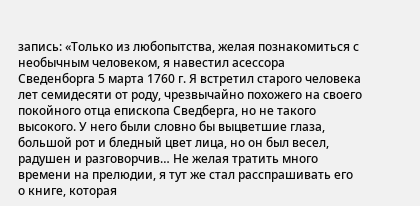запись: «Только из любопытства, желая познакомиться с необычным человеком, я навестил асессора Сведенборга 5 марта 1760 г. Я встретил старого человека лет семидесяти от роду, чрезвычайно похожего на своего покойного отца епископа Сведберга, но не такого высокого. У него были словно бы выцветшие глаза, большой рот и бледный цвет лица, но он был весел, радушен и разговорчив… Не желая тратить много времени на прелюдии, я тут же стал расспрашивать его о книге, которая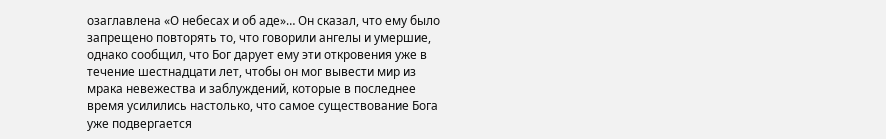озаглавлена «О небесах и об аде»… Он сказал, что ему было запрещено повторять то, что говорили ангелы и умершие, однако сообщил, что Бог дарует ему эти откровения уже в течение шестнадцати лет, чтобы он мог вывести мир из мрака невежества и заблуждений, которые в последнее время усилились настолько, что самое существование Бога уже подвергается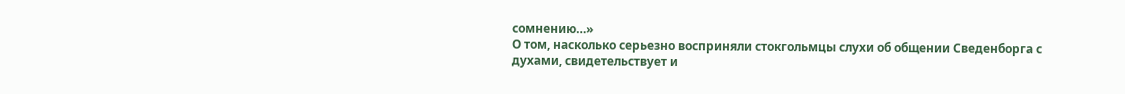сомнению…»
О том, насколько серьезно восприняли стокгольмцы слухи об общении Сведенборга с духами, свидетельствует и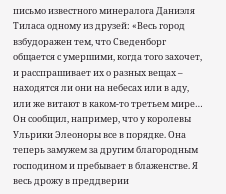письмо известного минералога Даниэля Тиласа одному из друзей: «Весь город взбудоражен тем, что Сведенборг общается с умершими, когда того захочет, и расспрашивает их о разных вещах – находятся ли они на небесах или в аду, или же витают в каком-то третьем мире… Он сообщил, например, что у королевы Ульрики Элеоноры все в порядке. Она теперь замужем за другим благородным господином и пребывает в блаженстве. Я весь дрожу в преддверии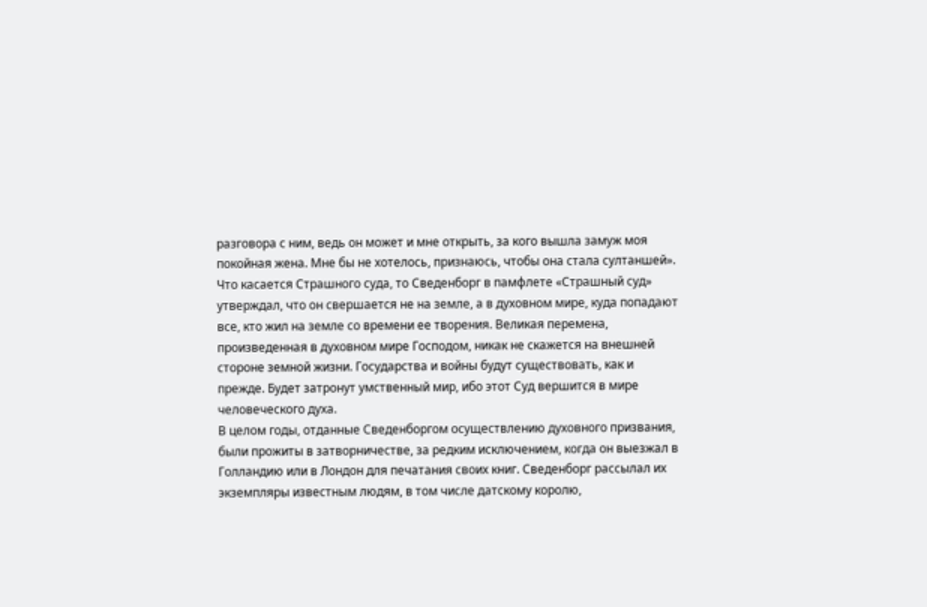разговора с ним, ведь он может и мне открыть, за кого вышла замуж моя покойная жена. Мне бы не хотелось, признаюсь, чтобы она стала султаншей».
Что касается Страшного суда, то Сведенборг в памфлете «Страшный суд» утверждал, что он свершается не на земле, а в духовном мире, куда попадают все, кто жил на земле со времени ее творения. Великая перемена, произведенная в духовном мире Господом, никак не скажется на внешней стороне земной жизни. Государства и войны будут существовать, как и прежде. Будет затронут умственный мир, ибо этот Суд вершится в мире человеческого духа.
В целом годы, отданные Сведенборгом осуществлению духовного призвания, были прожиты в затворничестве, за редким исключением, когда он выезжал в Голландию или в Лондон для печатания своих книг. Сведенборг рассылал их экземпляры известным людям, в том числе датскому королю,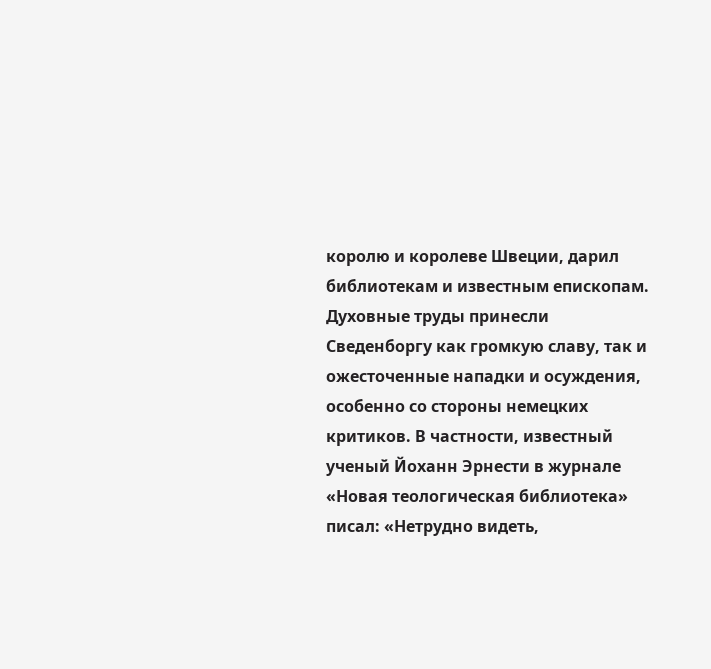королю и королеве Швеции, дарил библиотекам и известным епископам.
Духовные труды принесли Сведенборгу как громкую славу, так и ожесточенные нападки и осуждения, особенно со стороны немецких критиков. В частности, известный ученый Йоханн Эрнести в журнале «Новая теологическая библиотека» писал: «Нетрудно видеть,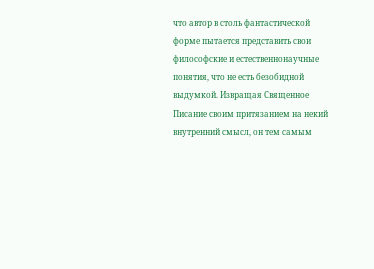что автор в столь фантастической форме пытается представить свои философские и естественнонаучные понятия, что не есть безобидной выдумкой. Извращая Священное Писание своим притязанием на некий внутренний смысл, он тем самым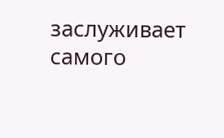заслуживает самого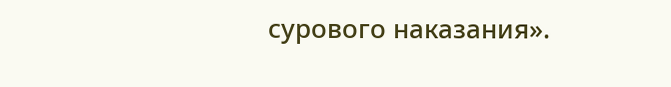сурового наказания».